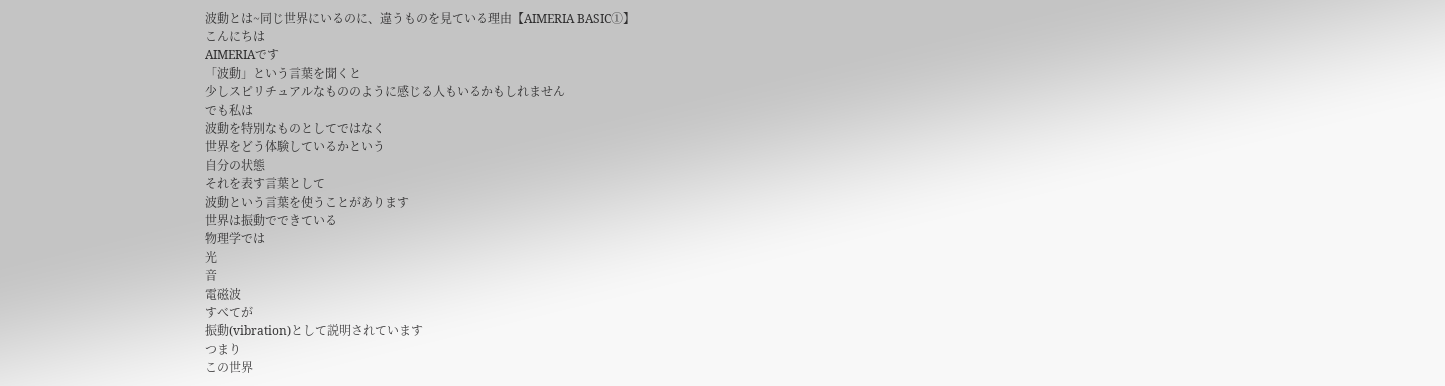波動とは~同じ世界にいるのに、違うものを見ている理由【AIMERIA BASIC①】
こんにちは
AIMERIAです
「波動」という言葉を聞くと
少しスピリチュアルなもののように感じる人もいるかもしれません
でも私は
波動を特別なものとしてではなく
世界をどう体験しているかという
自分の状態
それを表す言葉として
波動という言葉を使うことがあります
世界は振動でできている
物理学では
光
音
電磁波
すべてが
振動(vibration)として説明されています
つまり
この世界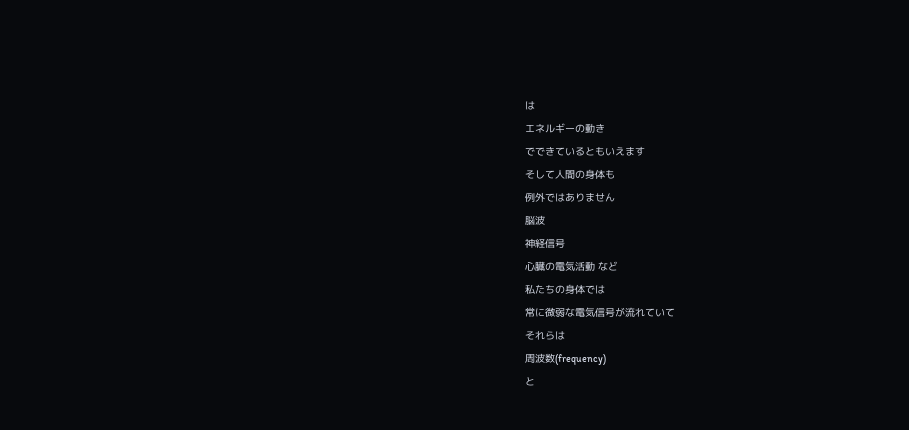は
エネルギーの動き
でできているともいえます
そして人間の身体も
例外ではありません
脳波
神経信号
心臓の電気活動 など
私たちの身体では
常に微弱な電気信号が流れていて
それらは
周波数(frequency)
と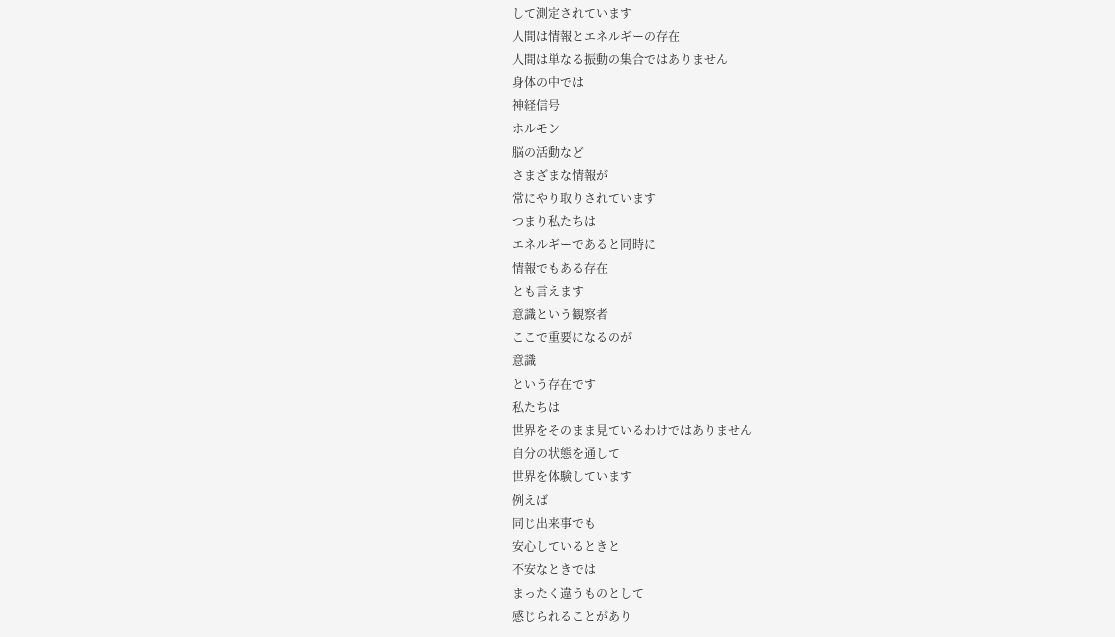して測定されています
人間は情報とエネルギーの存在
人間は単なる振動の集合ではありません
身体の中では
神経信号
ホルモン
脳の活動など
さまざまな情報が
常にやり取りされています
つまり私たちは
エネルギーであると同時に
情報でもある存在
とも言えます
意識という観察者
ここで重要になるのが
意識
という存在です
私たちは
世界をそのまま見ているわけではありません
自分の状態を通して
世界を体験しています
例えば
同じ出来事でも
安心しているときと
不安なときでは
まったく違うものとして
感じられることがあり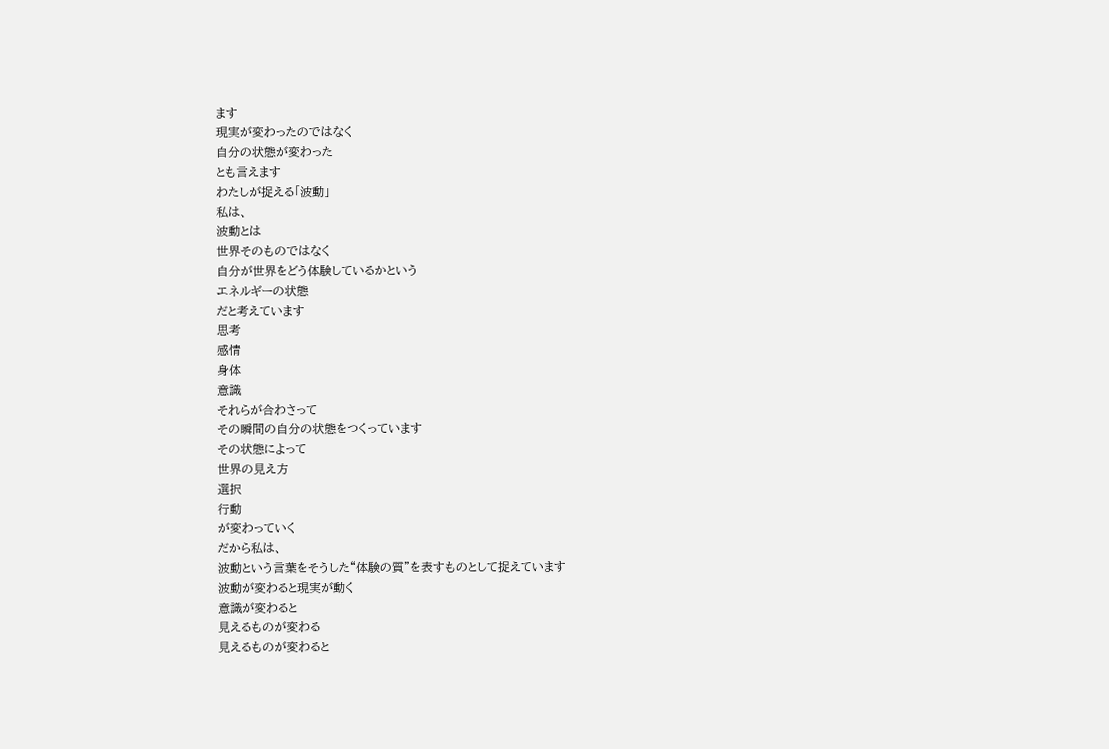ます
現実が変わったのではなく
自分の状態が変わった
とも言えます
わたしが捉える「波動」
私は、
波動とは
世界そのものではなく
自分が世界をどう体験しているかという
エネルギーの状態
だと考えています
思考
感情
身体
意識
それらが合わさって
その瞬間の自分の状態をつくっています
その状態によって
世界の見え方
選択
行動
が変わっていく
だから私は、
波動という言葉をそうした“体験の質”を表すものとして捉えています
波動が変わると現実が動く
意識が変わると
見えるものが変わる
見えるものが変わると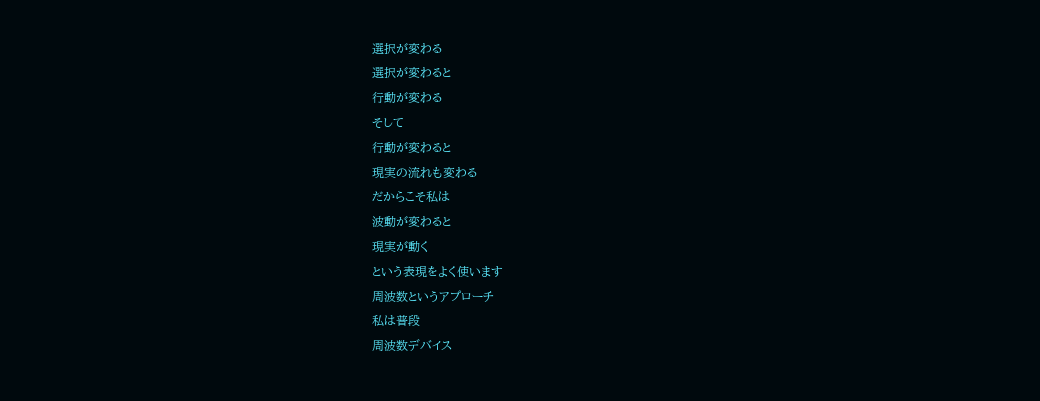選択が変わる
選択が変わると
行動が変わる
そして
行動が変わると
現実の流れも変わる
だからこそ私は
波動が変わると
現実が動く
という表現をよく使います
周波数というアプローチ
私は普段
周波数デバイス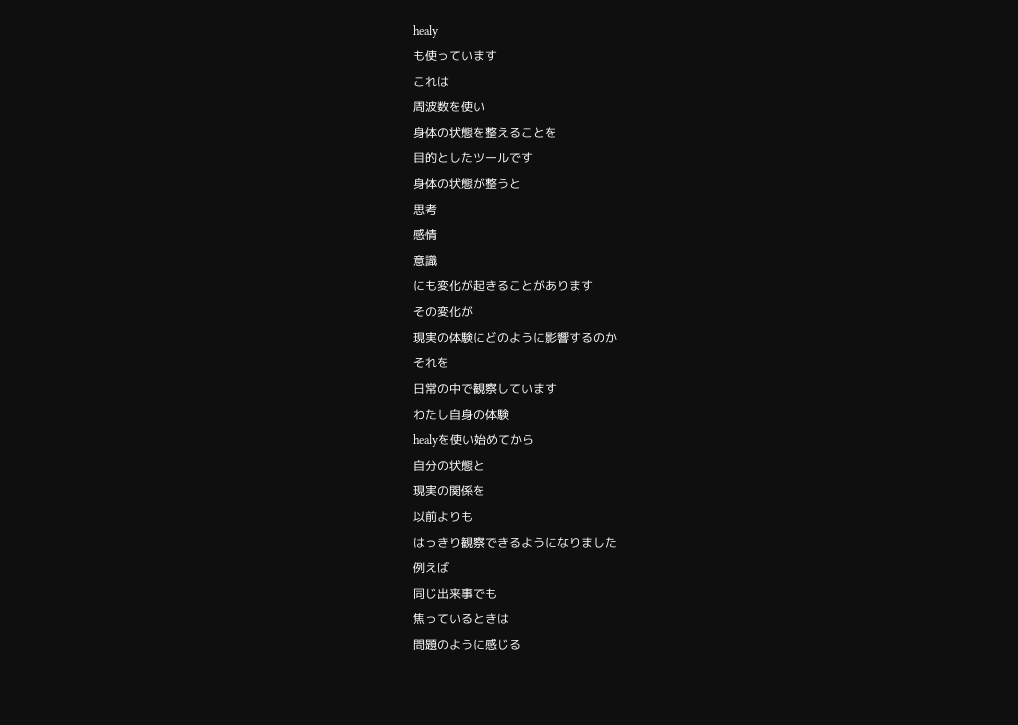healy
も使っています
これは
周波数を使い
身体の状態を整えることを
目的としたツールです
身体の状態が整うと
思考
感情
意識
にも変化が起きることがあります
その変化が
現実の体験にどのように影響するのか
それを
日常の中で観察しています
わたし自身の体験
healyを使い始めてから
自分の状態と
現実の関係を
以前よりも
はっきり観察できるようになりました
例えば
同じ出来事でも
焦っているときは
問題のように感じる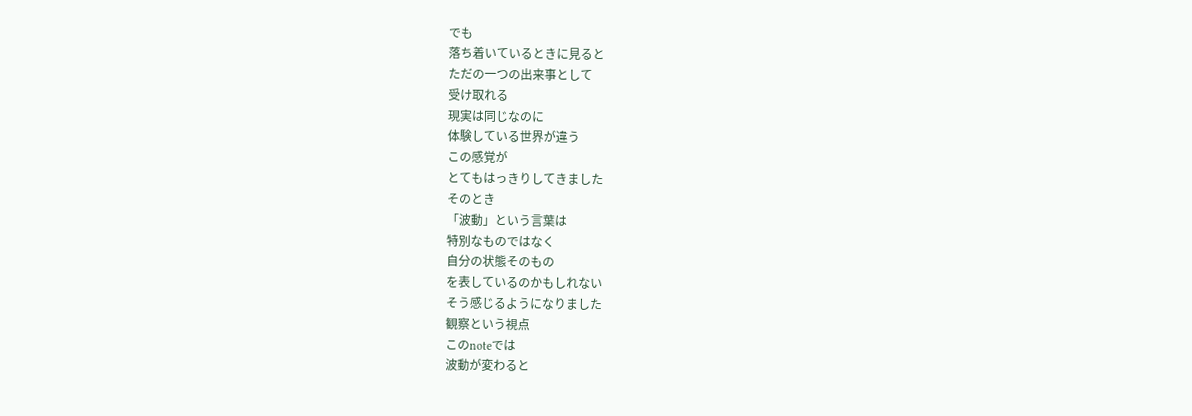でも
落ち着いているときに見ると
ただの一つの出来事として
受け取れる
現実は同じなのに
体験している世界が違う
この感覚が
とてもはっきりしてきました
そのとき
「波動」という言葉は
特別なものではなく
自分の状態そのもの
を表しているのかもしれない
そう感じるようになりました
観察という視点
このnoteでは
波動が変わると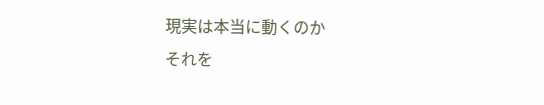現実は本当に動くのか
それを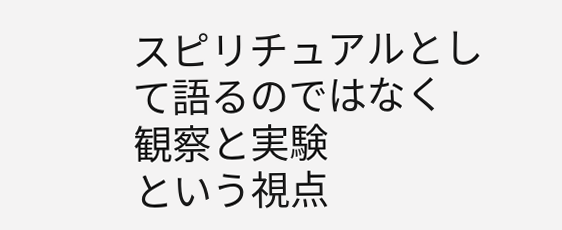スピリチュアルとして語るのではなく
観察と実験
という視点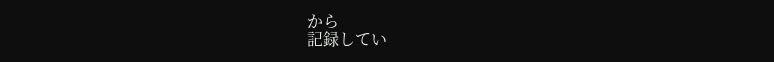から
記録してい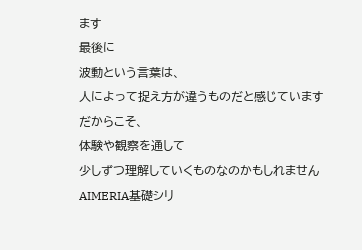ます
最後に
波動という言葉は、
人によって捉え方が違うものだと感じています
だからこそ、
体験や観察を通して
少しずつ理解していくものなのかもしれません
AIMERIA基礎シリ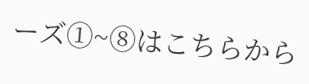ーズ①~⑧はこちらから